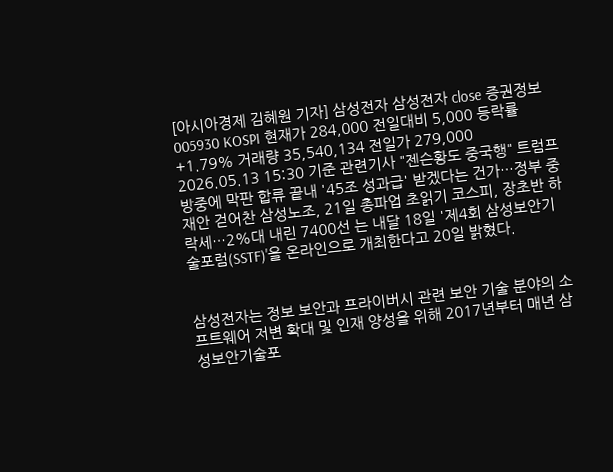[아시아경제 김혜원 기자] 삼성전자 삼성전자 close 증권정보 005930 KOSPI 현재가 284,000 전일대비 5,000 등락률 +1.79% 거래량 35,540,134 전일가 279,000 2026.05.13 15:30 기준 관련기사 "젠슨황도 중국행" 트럼프 방중에 막판 합류 끝내 '45조 성과급' 받겠다는 건가…정부 중재안 걷어찬 삼성노조, 21일 총파업 초읽기 코스피, 장초반 하락세…2%대 내린 7400선 는 내달 18일 '제4회 삼성보안기술포럼(SSTF)'을 온라인으로 개최한다고 20일 밝혔다.


삼성전자는 정보 보안과 프라이버시 관련 보안 기술 분야의 소프트웨어 저변 확대 및 인재 양성을 위해 2017년부터 매년 삼성보안기술포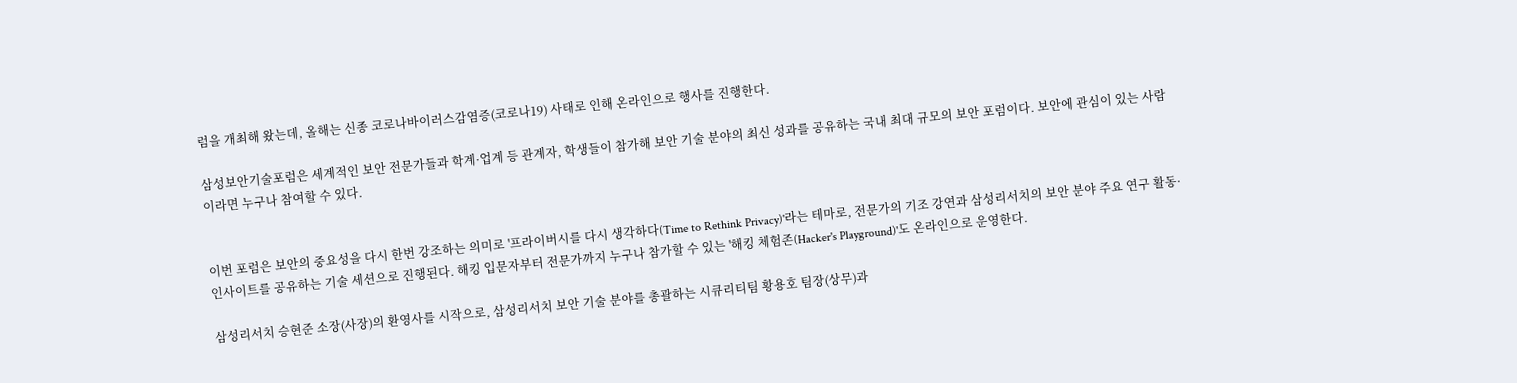럼을 개최해 왔는데, 올해는 신종 코로나바이러스감염증(코로나19) 사태로 인해 온라인으로 행사를 진행한다.

삼성보안기술포럼은 세계적인 보안 전문가들과 학계·업계 등 관계자, 학생들이 참가해 보안 기술 분야의 최신 성과를 공유하는 국내 최대 규모의 보안 포럼이다. 보안에 관심이 있는 사람이라면 누구나 참여할 수 있다.


이번 포럼은 보안의 중요성을 다시 한번 강조하는 의미로 '프라이버시를 다시 생각하다(Time to Rethink Privacy)'라는 테마로, 전문가의 기조 강연과 삼성리서치의 보안 분야 주요 연구 활동·인사이트를 공유하는 기술 세션으로 진행된다. 해킹 입문자부터 전문가까지 누구나 참가할 수 있는 '해킹 체험존(Hacker's Playground)'도 온라인으로 운영한다.

삼성리서치 승현준 소장(사장)의 환영사를 시작으로, 삼성리서치 보안 기술 분야를 총괄하는 시큐리티팀 황용호 팀장(상무)과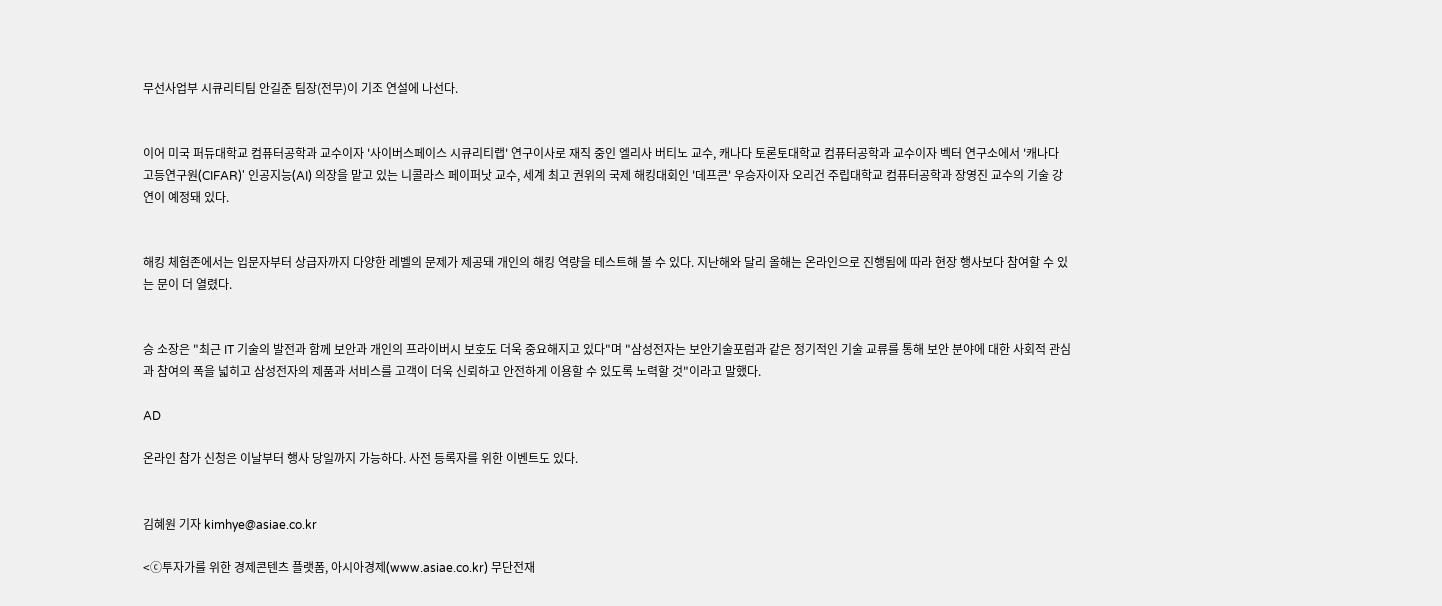무선사업부 시큐리티팀 안길준 팀장(전무)이 기조 연설에 나선다.


이어 미국 퍼듀대학교 컴퓨터공학과 교수이자 '사이버스페이스 시큐리티랩' 연구이사로 재직 중인 엘리사 버티노 교수, 캐나다 토론토대학교 컴퓨터공학과 교수이자 벡터 연구소에서 '캐나다 고등연구원(CIFAR)' 인공지능(AI) 의장을 맡고 있는 니콜라스 페이퍼낫 교수, 세계 최고 권위의 국제 해킹대회인 '데프콘' 우승자이자 오리건 주립대학교 컴퓨터공학과 장영진 교수의 기술 강연이 예정돼 있다.


해킹 체험존에서는 입문자부터 상급자까지 다양한 레벨의 문제가 제공돼 개인의 해킹 역량을 테스트해 볼 수 있다. 지난해와 달리 올해는 온라인으로 진행됨에 따라 현장 행사보다 참여할 수 있는 문이 더 열렸다.


승 소장은 "최근 IT 기술의 발전과 함께 보안과 개인의 프라이버시 보호도 더욱 중요해지고 있다"며 "삼성전자는 보안기술포럼과 같은 정기적인 기술 교류를 통해 보안 분야에 대한 사회적 관심과 참여의 폭을 넓히고 삼성전자의 제품과 서비스를 고객이 더욱 신뢰하고 안전하게 이용할 수 있도록 노력할 것"이라고 말했다.

AD

온라인 참가 신청은 이날부터 행사 당일까지 가능하다. 사전 등록자를 위한 이벤트도 있다.


김혜원 기자 kimhye@asiae.co.kr

<ⓒ투자가를 위한 경제콘텐츠 플랫폼, 아시아경제(www.asiae.co.kr) 무단전재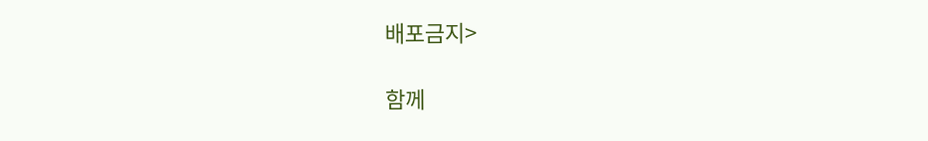배포금지>

함께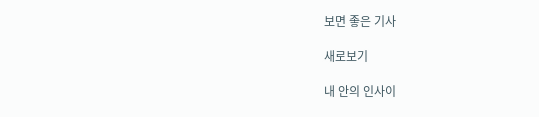보면 좋은 기사

새로보기

내 안의 인사이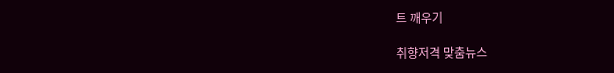트 깨우기

취향저격 맞춤뉴스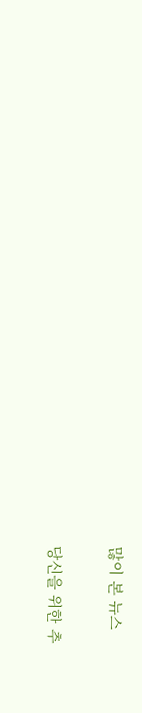많이 본 뉴스

당신을 위한 추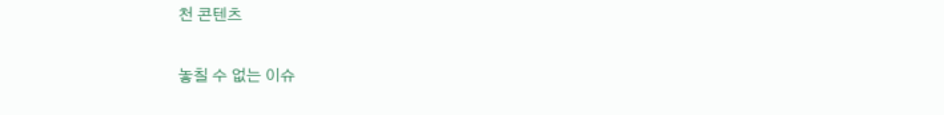천 콘텐츠

놓칠 수 없는 이슈